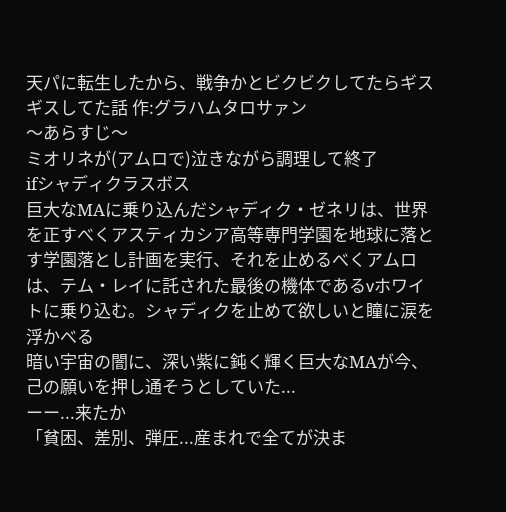天パに転生したから、戦争かとビクビクしてたらギスギスしてた話 作:グラハムタロサァン
〜あらすじ〜
ミオリネが(アムロで)泣きながら調理して終了
ifシャディクラスボス
巨大なMAに乗り込んだシャディク・ゼネリは、世界を正すべくアスティカシア高等専門学園を地球に落とす学園落とし計画を実行、それを止めるべくアムロは、テム・レイに託された最後の機体であるνホワイトに乗り込む。シャディクを止めて欲しいと瞳に涙を浮かべる
暗い宇宙の闇に、深い紫に鈍く輝く巨大なMAが今、己の願いを押し通そうとしていた...
ーー...来たか
「貧困、差別、弾圧...産まれで全てが決ま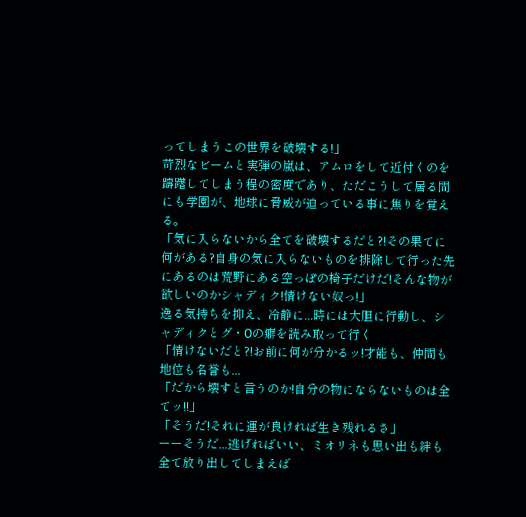ってしまうこの世界を破壊する!」
苛烈なビームと実弾の嵐は、アムロをして近付くのを躊躇してしまう程の密度であり、ただこうして居る間にも学園が、地球に脅威が迫っている事に焦りを覚える。
「気に入らないから全てを破壊するだと?!その果てに何がある?自身の気に入らないものを排除して行った先にあるのは荒野にある空っぽの椅子だけだ!そんな物が欲しいのかシャディク!情けない奴っ!」
逸る気持ちを抑え、冷静に...時には大胆に行動し、シャディクとグ・Oの癖を読み取って行く
「情けないだと?!お前に何が分かるッ!才能も、仲間も地位も名誉も...
「だから壊すと言うのか!自分の物にならないものは全てッ!!」
「そうだ!それに運が良ければ生き残れるさ」
ーーそうだ...逃げればいい、ミオリネも思い出も絆も全て放り出してしまえば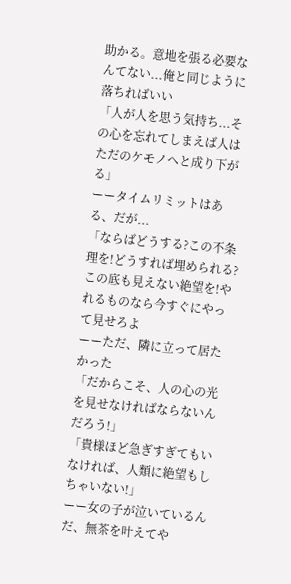助かる。意地を張る必要なんてない...俺と同じように落ちればいい
「人が人を思う気持ち...その心を忘れてしまえば人はただのケモノへと成り下がる」
ーータイムリミットはある、だが...
「ならばどうする?この不条理を!どうすれば埋められる?この底も見えない絶望を!やれるものなら今すぐにやって見せろよ
ーーただ、隣に立って居たかった
「だからこそ、人の心の光を見せなければならないんだろう!」
「貴様ほど急ぎすぎてもいなければ、人類に絶望もしちゃいない!」
ーー女の子が泣いているんだ、無茶を叶えてや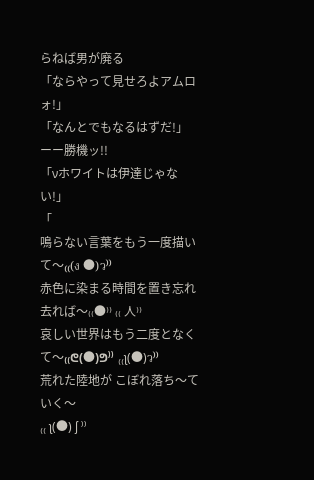らねば男が廃る
「ならやって見せろよアムロォ!」
「なんとでもなるはずだ!」
ーー勝機ッ!!
「νホワイトは伊達じゃない!」
「
鳴らない言葉をもう一度描いて〜₍₍(ง ●)ว⁾⁾
赤色に染まる時間を置き忘れ去れば〜₍₍●⁾⁾ ₍₍ 人⁾⁾
哀しい世界はもう二度となくて〜₍₍ᕦ(●)ᕤ⁾⁾ ₍₍ʅ(●)ว⁾⁾
荒れた陸地が こぼれ落ち〜ていく〜
₍₍ ʅ(●) ʃ ⁾⁾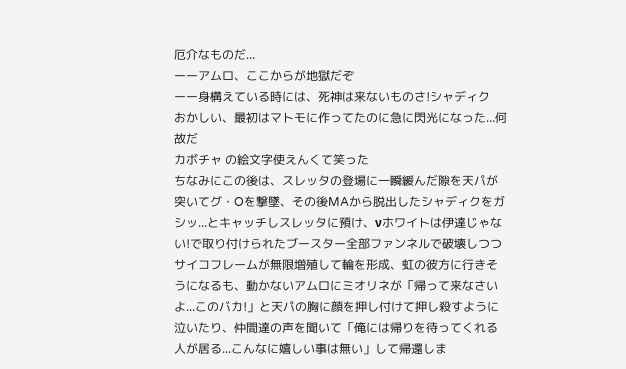厄介なものだ...
ーーアムロ、ここからが地獄だぞ
ーー身構えている時には、死神は来ないものさ!シャディク
おかしい、最初はマトモに作ってたのに急に閃光になった...何故だ
カボチャ の絵文字使えんくて笑った
ちなみにこの後は、スレッタの登場に一瞬緩んだ隙を天パが突いてグ・Oを撃墜、その後MAから脱出したシャディクをガシッ...とキャッチしスレッタに預け、νホワイトは伊達じゃない!で取り付けられたブースター全部ファンネルで破壊しつつサイコフレームが無限増殖して輪を形成、虹の彼方に行きそうになるも、動かないアムロにミオリネが「帰って来なさいよ...このバカ!」と天パの胸に顔を押し付けて押し殺すように泣いたり、仲間達の声を聞いて「俺には帰りを待ってくれる人が居る...こんなに嬉しい事は無い」して帰還しま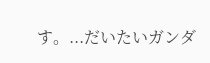す。...だいたいガンダ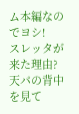ム本編なのでヨシ!
スレッタが来た理由?天パの背中を見て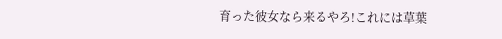育った彼女なら来るやろ!これには草葉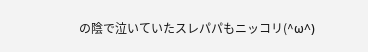の陰で泣いていたスレパパもニッコリ(^ω^)